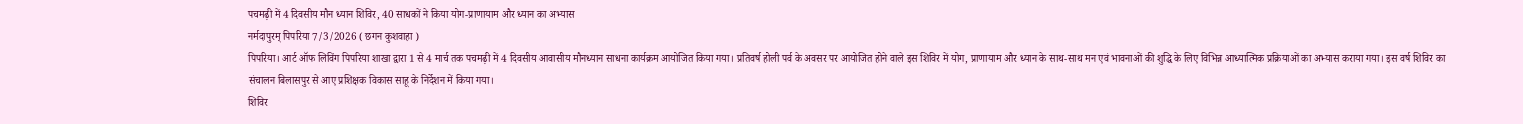पचमढ़ी में 4 दिवसीय मौन ध्यान शिविर, 40 साधकों ने किया योग-प्राणायाम और ध्यान का अभ्यास
नर्मदापुरम् पिपरिया 7/3/2026 ( छगन कुशवाहा )
पिपरिया। आर्ट ऑफ लिविंग पिपरिया शाखा द्वारा 1 से 4 मार्च तक पचमढ़ी में 4 दिवसीय आवासीय मौनध्यान साधना कार्यक्रम आयोजित किया गया। प्रतिवर्ष होली पर्व के अवसर पर आयोजित होने वाले इस शिविर में योग, प्राणायाम और ध्यान के साथ-साथ मन एवं भावनाओं की शुद्धि के लिए विभिन्न आध्यात्मिक प्रक्रियाओं का अभ्यास कराया गया। इस वर्ष शिविर का संचालन बिलासपुर से आए प्रशिक्षक विकास साहू के निर्देशन में किया गया।
शिविर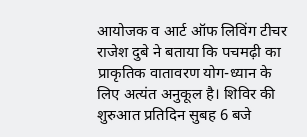आयोजक व आर्ट ऑफ लिविंग टीचर राजेश दुबे ने बताया कि पचमढ़ी का प्राकृतिक वातावरण योग-ध्यान के लिए अत्यंत अनुकूल है। शिविर की शुरुआत प्रतिदिन सुबह 6 बजे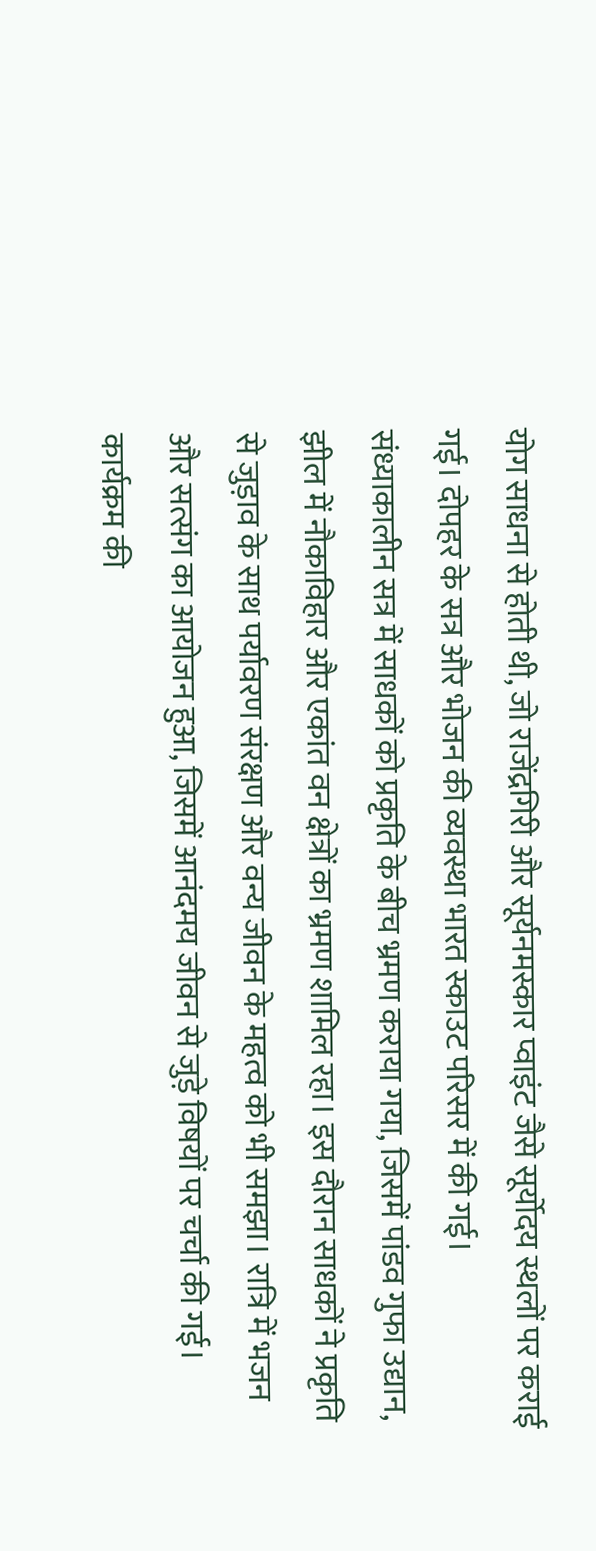योग साधना से होती थी, जो राजेंद्रगिरी और सूर्यनमस्कार प्वाइंट जैसे सूर्योदय स्थलों पर कराई गई। दोपहर के सत्र और भोजन की व्यवस्था भारत स्काउट परिसर में की गई।
संध्याकालीन सत्र में साधकों को प्रकृति के बीच भ्रमण कराया गया, जिसमें पांडव गुफा उद्यान, झील में नौकाविहार और एकांत वन क्षेत्रों का भ्रमण शामिल रहा। इस दौरान साधकों ने प्रकृति से जुड़ाव के साथ पर्यावरण संरक्षण और वन्य जीवन के महत्व को भी समझा। रात्रि में भजन और सत्संग का आयोजन हुआ, जिसमें आनंदमय जीवन से जुड़े विषयों पर चर्चा की गई। कार्यक्रम की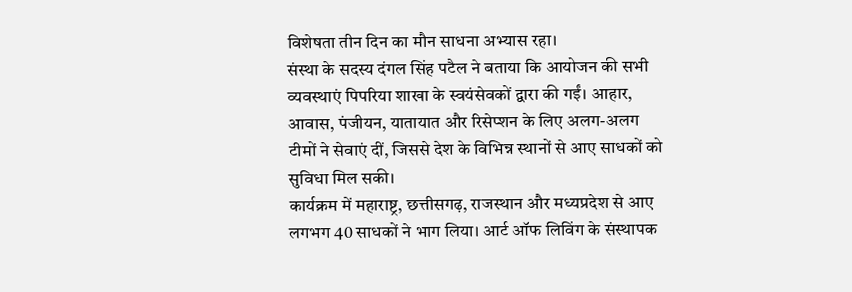विशेषता तीन दिन का मौन साधना अभ्यास रहा।
संस्था के सदस्य दंगल सिंह पटैल ने बताया कि आयोजन की सभी व्यवस्थाएं पिपरिया शाखा के स्वयंसेवकों द्वारा की गईं। आहार, आवास, पंजीयन, यातायात और रिसेप्शन के लिए अलग-अलग टीमों ने सेवाएं दीं, जिससे देश के विभिन्न स्थानों से आए साधकों को सुविधा मिल सकी।
कार्यक्रम में महाराष्ट्र, छत्तीसगढ़, राजस्थान और मध्यप्रदेश से आए लगभग 40 साधकों ने भाग लिया। आर्ट ऑफ लिविंग के संस्थापक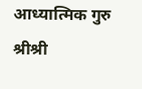आध्यात्मिक गुरु श्रीश्री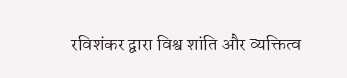रविशंकर द्वारा विश्व शांति और व्यक्तित्व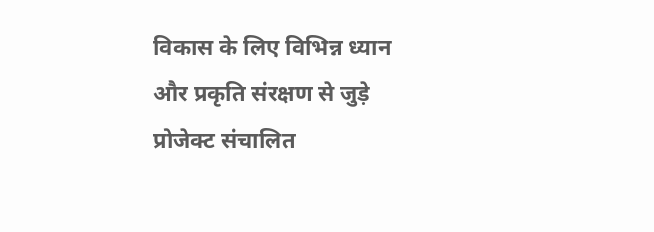विकास के लिए विभिन्न ध्यान और प्रकृति संरक्षण से जुड़े प्रोजेक्ट संचालित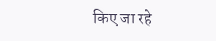किए जा रहे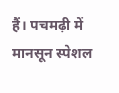हैं। पचमढ़ी में मानसून स्पेशल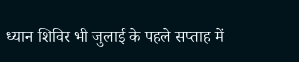ध्यान शिविर भी जुलाई के पहले सप्ताह में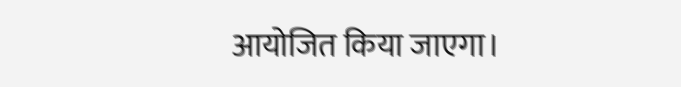आयोजित किया जाएगा।